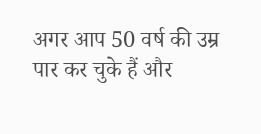अगर आप 50 वर्ष की उम्र पार कर चुके हैं और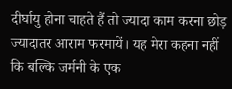दीर्घायु होना चाहते हैं तो ज्यादा काम करना छोड़ ज्यादातर आराम फरमायें। यह मेरा कहना नहीं कि बल्कि जर्मनी के एक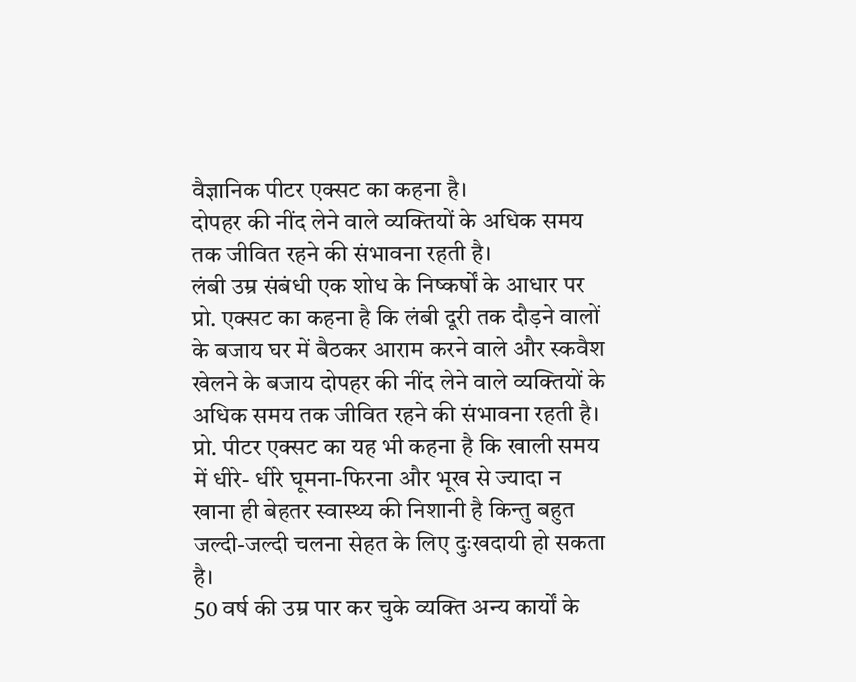वैज्ञानिक पीटर एक्सट का कहना है।
दोपहर की नींद लेने वाले व्यक्तियों के अधिक समय तक जीवित रहने की संभावना रहती है।
लंबी उम्र संबंधी एक शोध के निष्कर्षों के आधार पर प्रो. एक्सट का कहना है कि लंबी दूरी तक दौड़ने वालों के बजाय घर में बैठकर आराम करने वाले और स्कवैश खेलने के बजाय दोपहर की नींद लेने वाले व्यक्तियों के अधिक समय तक जीवित रहने की संभावना रहती है। प्रो. पीटर एक्सट का यह भी कहना है कि खाली समय में धीरे- धीरे घूमना-फिरना और भूख से ज्यादा न खाना ही बेहतर स्वास्थ्य की निशानी है किन्तु बहुत जल्दी-जल्दी चलना सेहत के लिए दुःखदायी हो सकता है।
50 वर्ष की उम्र पार कर चुके व्यक्ति अन्य कार्यों के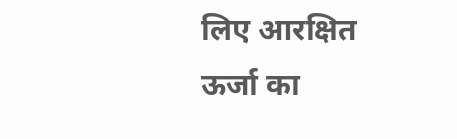लिए आरक्षित ऊर्जा का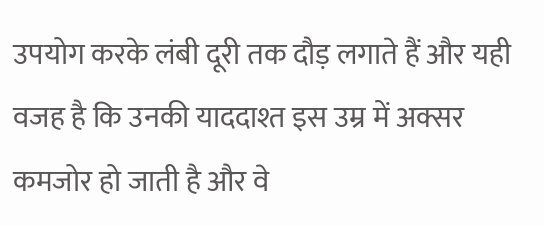उपयोग करके लंबी दूरी तक दौड़ लगाते हैं और यही वजह है कि उनकी याददाश्त इस उम्र में अक्सर कमजोर हो जाती है और वे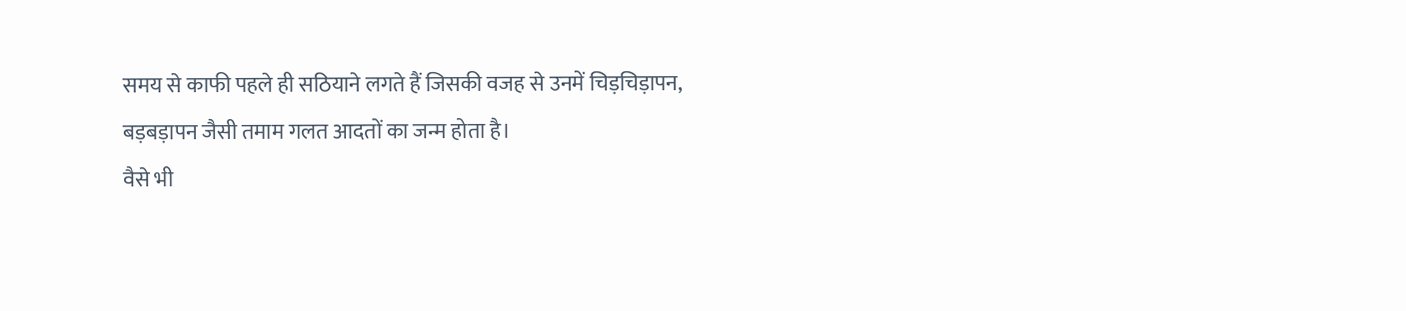समय से काफी पहले ही सठियाने लगते हैं जिसकी वजह से उनमें चिड़चिड़ापन, बड़बड़ापन जैसी तमाम गलत आदतों का जन्म होता है।
वैसे भी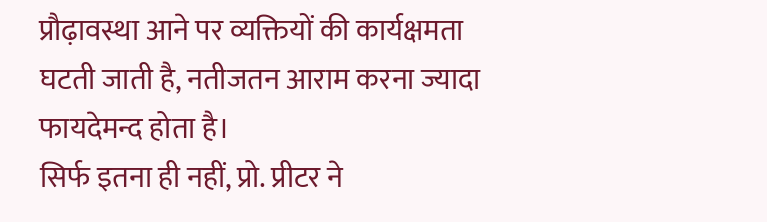प्रौढ़ावस्था आने पर व्यक्तियों की कार्यक्षमता घटती जाती है, नतीजतन आराम करना ज्यादा फायदेमन्द होता है।
सिर्फ इतना ही नहीं, प्रो. प्रीटर ने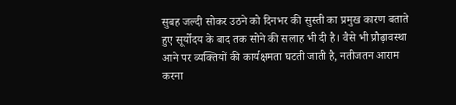सुबह जल्दी सोकर उठने को दिनभर की सुस्ती का प्रमुख कारण बताते हुए सूर्योदय के बाद तक सोने की सलाह भी दी है। वैसे भी प्रौढ़ावस्था आने पर व्यक्तियों की कार्यक्षमता घटती जाती है, नतीजतन आराम करना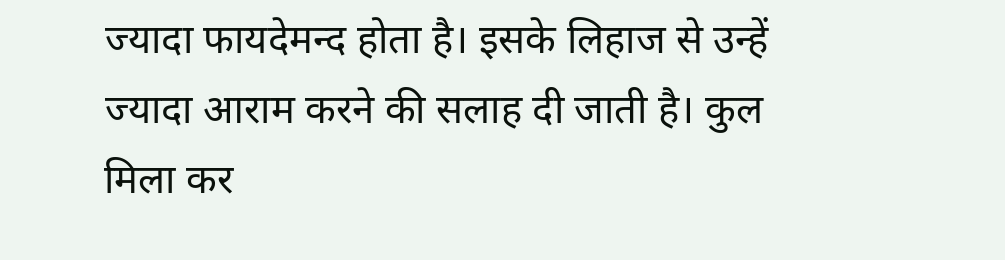ज्यादा फायदेमन्द होता है। इसके लिहाज से उन्हें ज्यादा आराम करने की सलाह दी जाती है। कुल मिला कर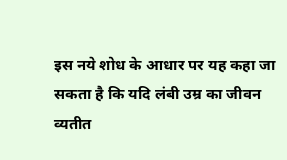इस नये शोध के आधार पर यह कहा जा सकता है कि यदि लंबी उम्र का जीवन व्यतीत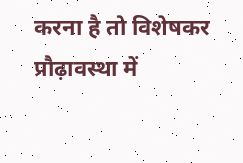करना है तो विशेषकर प्रौढ़ावस्था में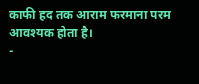काफी हद तक आराम फरमाना परम आवश्यक होता है।
-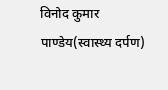विनोद कुमार पाण्डेय(स्वास्थ्य दर्पण)